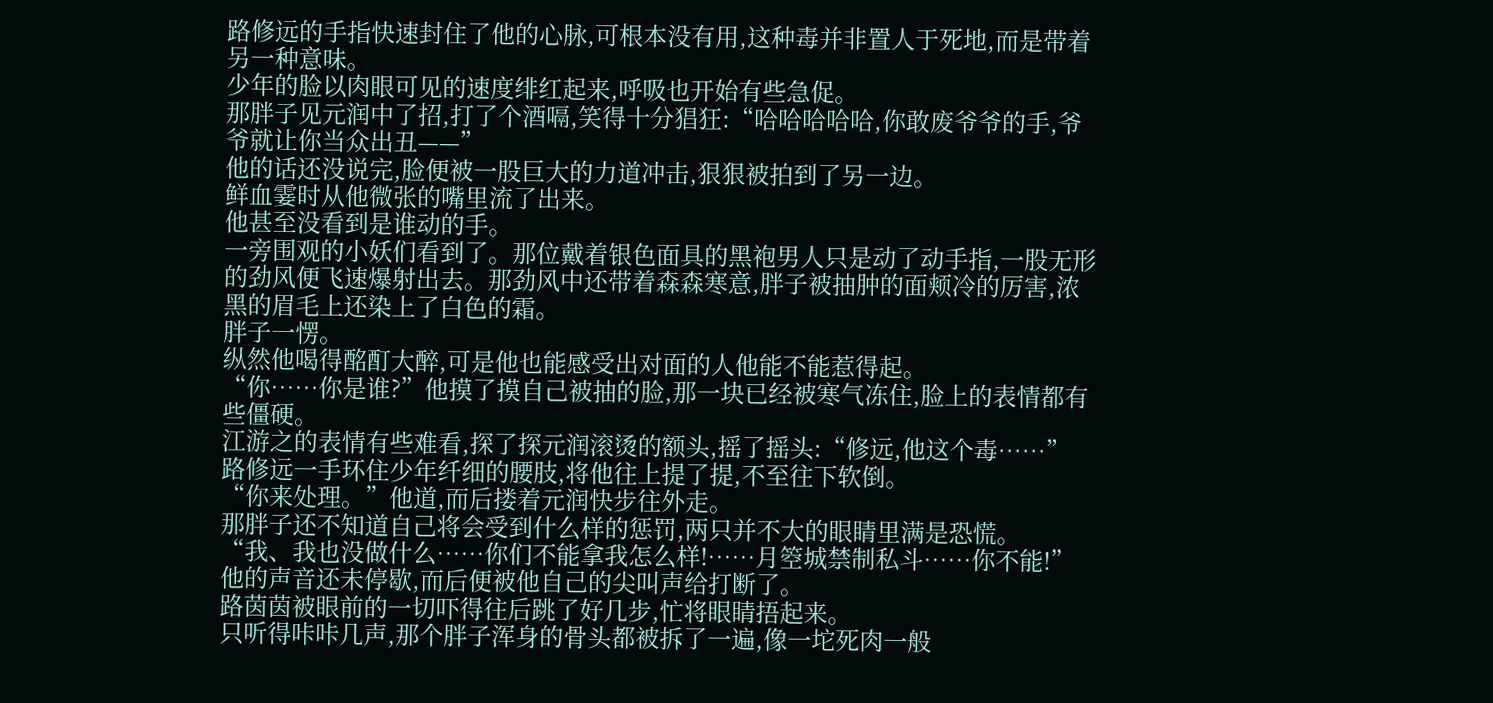路修远的手指快速封住了他的心脉,可根本没有用,这种毒并非置人于死地,而是带着另一种意味。
少年的脸以肉眼可见的速度绯红起来,呼吸也开始有些急促。
那胖子见元润中了招,打了个酒嗝,笑得十分猖狂:“哈哈哈哈哈,你敢废爷爷的手,爷爷就让你当众出丑——”
他的话还没说完,脸便被一股巨大的力道冲击,狠狠被拍到了另一边。
鲜血霎时从他微张的嘴里流了出来。
他甚至没看到是谁动的手。
一旁围观的小妖们看到了。那位戴着银色面具的黑袍男人只是动了动手指,一股无形的劲风便飞速爆射出去。那劲风中还带着森森寒意,胖子被抽肿的面颊冷的厉害,浓黑的眉毛上还染上了白色的霜。
胖子一愣。
纵然他喝得酩酊大醉,可是他也能感受出对面的人他能不能惹得起。
“你……你是谁?”他摸了摸自己被抽的脸,那一块已经被寒气冻住,脸上的表情都有些僵硬。
江游之的表情有些难看,探了探元润滚烫的额头,摇了摇头:“修远,他这个毒……”
路修远一手环住少年纤细的腰肢,将他往上提了提,不至往下软倒。
“你来处理。”他道,而后搂着元润快步往外走。
那胖子还不知道自己将会受到什么样的惩罚,两只并不大的眼睛里满是恐慌。
“我、我也没做什么……你们不能拿我怎么样!……月箜城禁制私斗……你不能!”
他的声音还未停歇,而后便被他自己的尖叫声给打断了。
路茵茵被眼前的一切吓得往后跳了好几步,忙将眼睛捂起来。
只听得咔咔几声,那个胖子浑身的骨头都被拆了一遍,像一坨死肉一般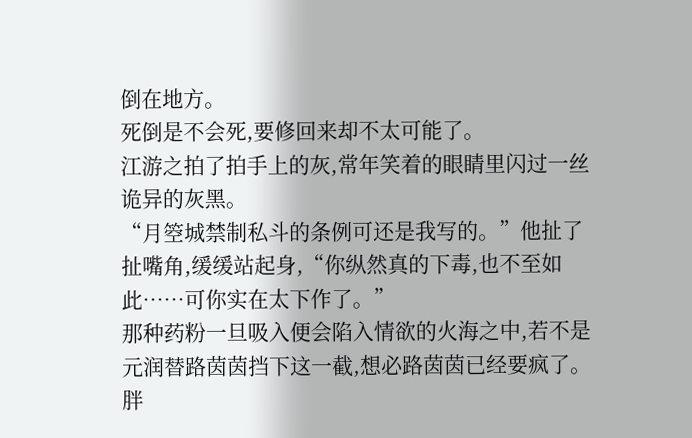倒在地方。
死倒是不会死,要修回来却不太可能了。
江游之拍了拍手上的灰,常年笑着的眼睛里闪过一丝诡异的灰黑。
“月箜城禁制私斗的条例可还是我写的。”他扯了扯嘴角,缓缓站起身,“你纵然真的下毒,也不至如此……可你实在太下作了。”
那种药粉一旦吸入便会陷入情欲的火海之中,若不是元润替路茵茵挡下这一截,想必路茵茵已经要疯了。
胖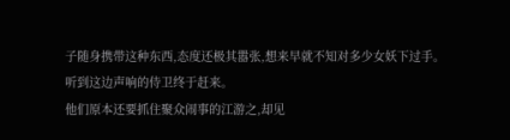子随身携带这种东西,态度还极其嚣张,想来早就不知对多少女妖下过手。
听到这边声响的侍卫终于赶来。
他们原本还要抓住聚众闹事的江游之,却见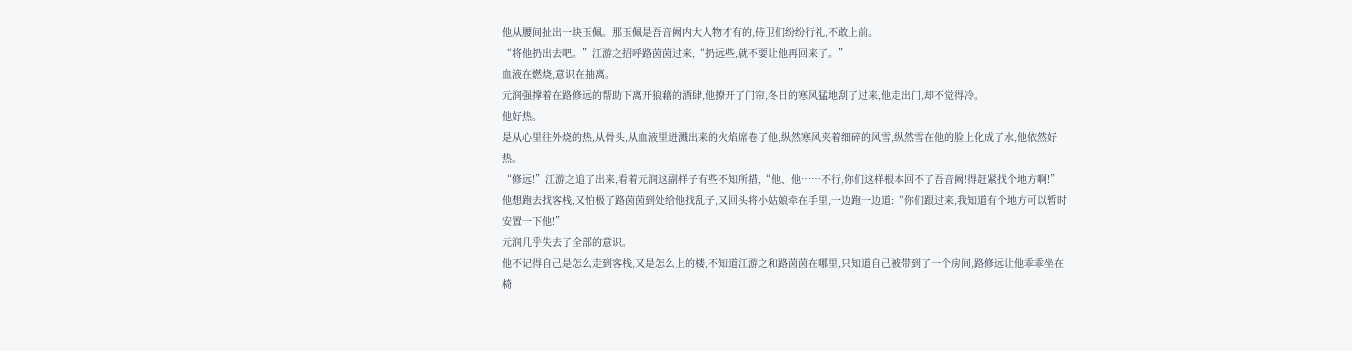他从腰间扯出一块玉佩。那玉佩是吾音阙内大人物才有的,侍卫们纷纷行礼,不敢上前。
“将他扔出去吧。”江游之招呼路茵茵过来,“扔远些,就不要让他再回来了。”
血液在燃烧,意识在抽离。
元润强撑着在路修远的帮助下离开狼藉的酒肆,他撩开了门帘,冬日的寒风猛地刮了过来,他走出门,却不觉得冷。
他好热。
是从心里往外烧的热,从骨头,从血液里迸溅出来的火焰席卷了他,纵然寒风夹着细碎的风雪,纵然雪在他的脸上化成了水,他依然好热。
“修远!”江游之追了出来,看着元润这副样子有些不知所措,“他、他……不行,你们这样根本回不了吾音阙!得赶紧找个地方啊!”
他想跑去找客栈,又怕极了路茵茵到处给他找乱子,又回头将小姑娘牵在手里,一边跑一边道:“你们跟过来,我知道有个地方可以暂时安置一下他!”
元润几乎失去了全部的意识。
他不记得自己是怎么走到客栈,又是怎么上的楼,不知道江游之和路茵茵在哪里,只知道自己被带到了一个房间,路修远让他乖乖坐在椅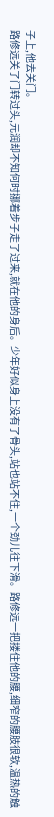子上,他去关门。
路修远关了门转过头,元润却不知何时挪着步子走了过来,就在他的身后。少年好似身上没有了骨头,站也站不住,一个劲儿往下滑。路修远一把搂住他的腰,细窄的腰肢很软,温热的触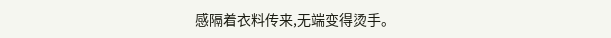感隔着衣料传来,无端变得烫手。